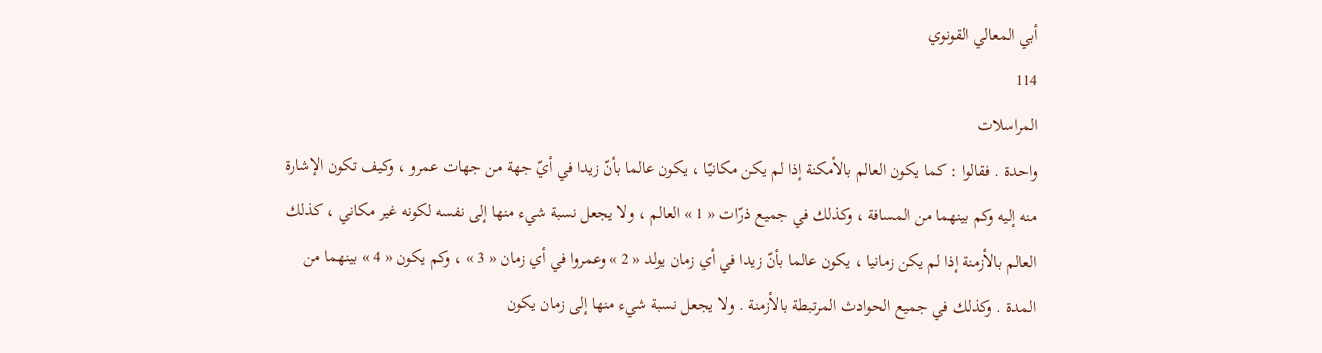أبي المعالي القونوي
114
المراسلات
واحدة . فقالوا : كما يكون العالم بالأمكنة إذا لم يكن مكانيّا ، يكون عالما بأنّ زيدا في أيّ جهة من جهات عمرو ، وكيف تكون الإشارة منه إليه وكم بينهما من المسافة ، وكذلك في جميع ذرّات « 1 » العالم ، ولا يجعل نسبة شيء منها إلى نفسه لكونه غير مكاني ، كذلك العالم بالأزمنة إذا لم يكن زمانيا ، يكون عالما بأنّ زيدا في أي زمان يولد « 2 » وعمروا في أي زمان « 3 » ، وكم يكون « 4 » بينهما من المدة . وكذلك في جميع الحوادث المرتبطة بالأزمنة . ولا يجعل نسبة شيء منها إلى زمان يكون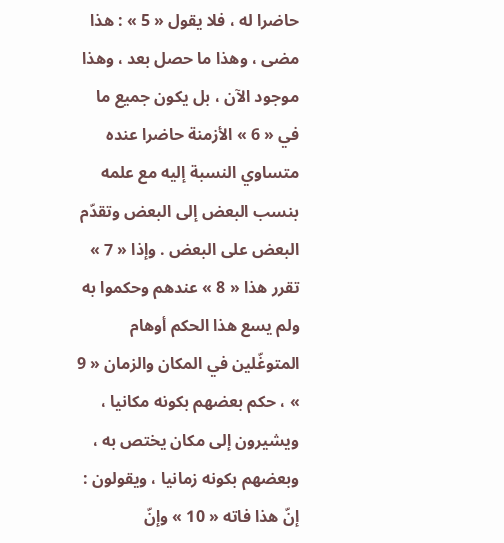حاضرا له ، فلا يقول « 5 » : هذا مضى ، وهذا ما حصل بعد ، وهذا موجود الآن ، بل يكون جميع ما في « 6 » الأزمنة حاضرا عنده متساوي النسبة إليه مع علمه بنسب البعض إلى البعض وتقدّم البعض على البعض . وإذا « 7 » تقرر هذا « 8 » عندهم وحكموا به ولم يسع هذا الحكم أوهام المتوغّلين في المكان والزمان « 9 » ، حكم بعضهم بكونه مكانيا ، ويشيرون إلى مكان يختص به ، وبعضهم بكونه زمانيا ، ويقولون : إنّ هذا فاته « 10 » وإنّ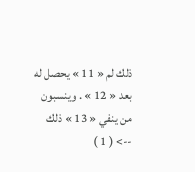ذلك لم « 11 » يحصل له بعد « 12 » . وينسبون من ينفي « 13 » ذلك
--> ( 1 )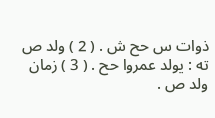ذوات س حح ش . ( 2 ) ولد ص ته : يولد عمروا حح . ( 3 ) زمان ولد ص .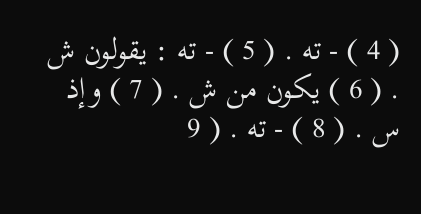( 4 ) - ته . ( 5 ) - ته : يقولون ش . ( 6 ) يكون من ش . ( 7 ) وإذ س . ( 8 ) - ته . ( 9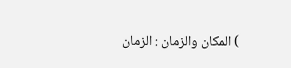) المكان والزمان : الزمان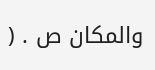والمكان ص . (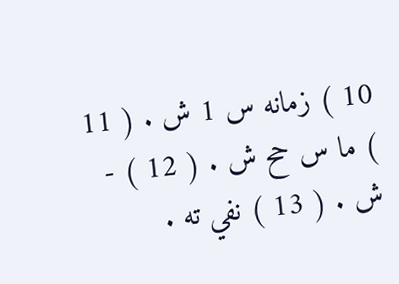10 ) زمانه س 1 ش . ( 11 ) ما س حح ش . ( 12 ) - ش . ( 13 ) نفي ته .